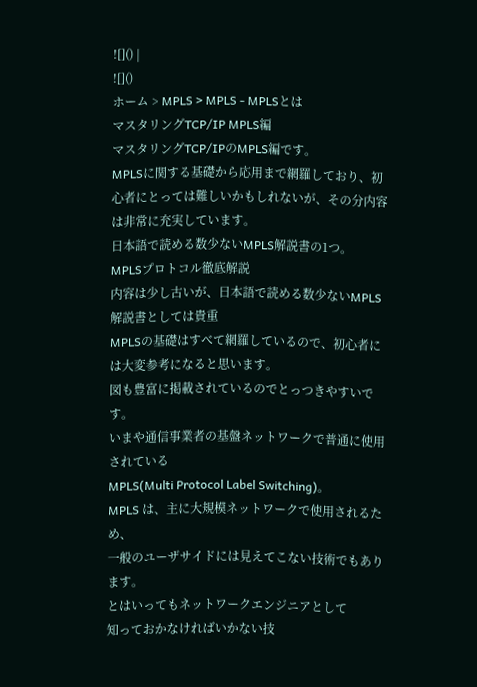![]() |
![]()
ホーム > MPLS > MPLS - MPLSとは
マスタリングTCP/IP MPLS編
マスタリングTCP/IPのMPLS編です。
MPLSに関する基礎から応用まで網羅しており、初心者にとっては難しいかもしれないが、その分内容は非常に充実しています。
日本語で読める数少ないMPLS解説書の1つ。
MPLSプロトコル徹底解説
内容は少し古いが、日本語で読める数少ないMPLS解説書としては貴重
MPLSの基礎はすべて網羅しているので、初心者には大変参考になると思います。
図も豊富に掲載されているのでとっつきやすいです。
いまや通信事業者の基盤ネットワークで普通に使用されている
MPLS(Multi Protocol Label Switching)。
MPLS は、主に大規模ネットワークで使用されるため、
一般のユーザサイドには見えてこない技術でもあります。
とはいってもネットワークエンジニアとして
知っておかなければいかない技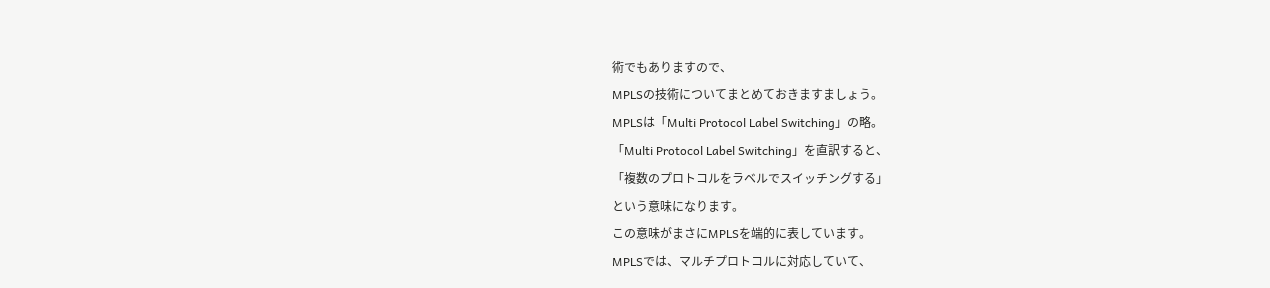術でもありますので、
MPLSの技術についてまとめておきますましょう。
MPLSは「Multi Protocol Label Switching」の略。
「Multi Protocol Label Switching」を直訳すると、
「複数のプロトコルをラベルでスイッチングする」
という意味になります。
この意味がまさにMPLSを端的に表しています。
MPLSでは、マルチプロトコルに対応していて、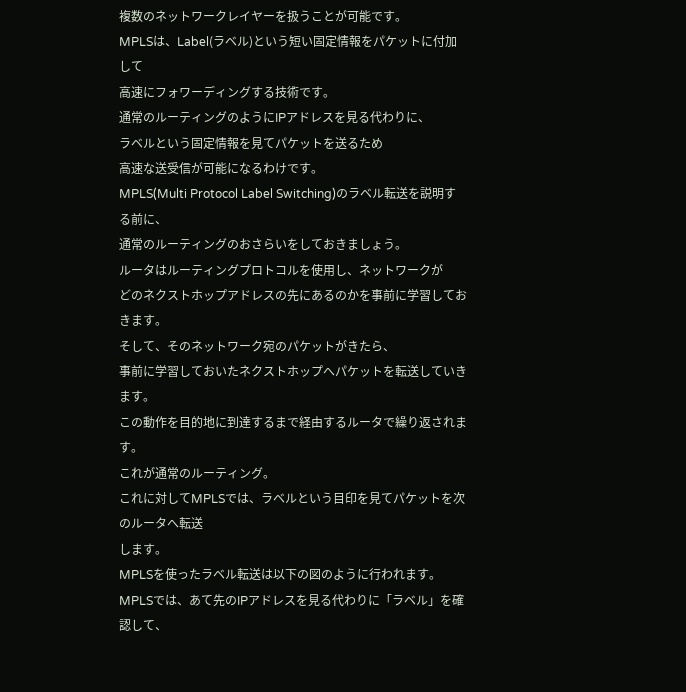複数のネットワークレイヤーを扱うことが可能です。
MPLSは、Label(ラベル)という短い固定情報をパケットに付加して
高速にフォワーディングする技術です。
通常のルーティングのようにIPアドレスを見る代わりに、
ラベルという固定情報を見てパケットを送るため
高速な送受信が可能になるわけです。
MPLS(Multi Protocol Label Switching)のラベル転送を説明する前に、
通常のルーティングのおさらいをしておきましょう。
ルータはルーティングプロトコルを使用し、ネットワークが
どのネクストホップアドレスの先にあるのかを事前に学習しておきます。
そして、そのネットワーク宛のパケットがきたら、
事前に学習しておいたネクストホップへパケットを転送していきます。
この動作を目的地に到達するまで経由するルータで繰り返されます。
これが通常のルーティング。
これに対してMPLSでは、ラベルという目印を見てパケットを次のルータへ転送
します。
MPLSを使ったラベル転送は以下の図のように行われます。
MPLSでは、あて先のIPアドレスを見る代わりに「ラベル」を確認して、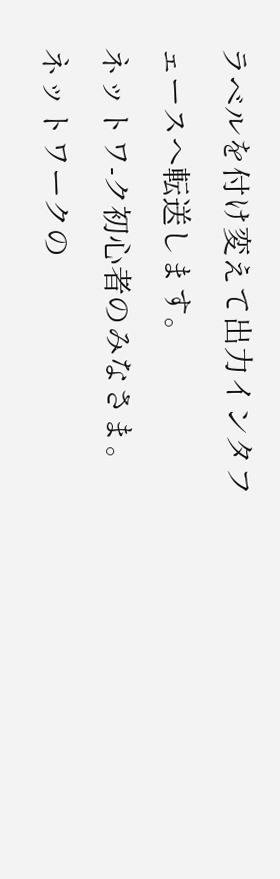ラベルを付け変えて出力インタフェースへ転送します。
ネットワ-ク初心者のみなさま。
ネットワークの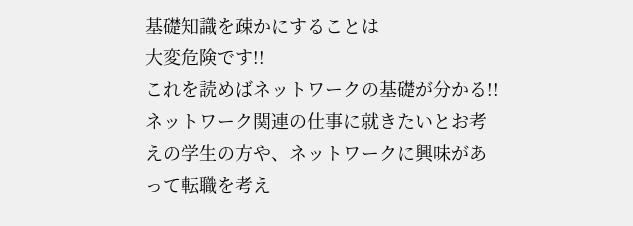基礎知識を疎かにすることは
大変危険です!!
これを読めばネットワークの基礎が分かる!!
ネットワーク関連の仕事に就きたいとお考えの学生の方や、ネットワークに興味があって転職を考え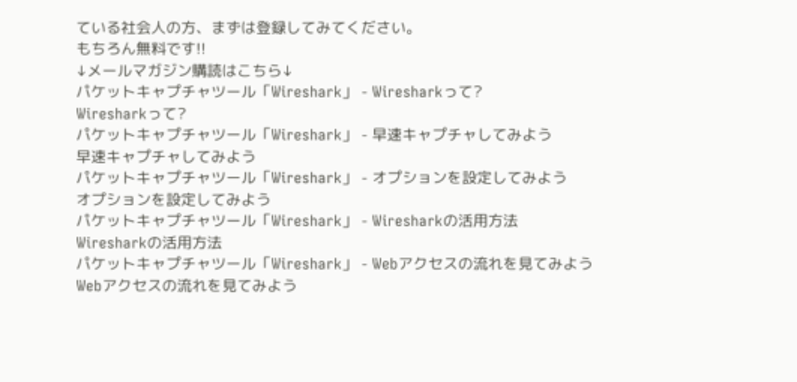ている社会人の方、まずは登録してみてください。
もちろん無料です!!
↓メールマガジン購読はこちら↓
パケットキャプチャツール「Wireshark」 - Wiresharkって?
Wiresharkって?
パケットキャプチャツール「Wireshark」 - 早速キャプチャしてみよう
早速キャプチャしてみよう
パケットキャプチャツール「Wireshark」 - オプションを設定してみよう
オプションを設定してみよう
パケットキャプチャツール「Wireshark」 - Wiresharkの活用方法
Wiresharkの活用方法
パケットキャプチャツール「Wireshark」 - Webアクセスの流れを見てみよう
Webアクセスの流れを見てみよう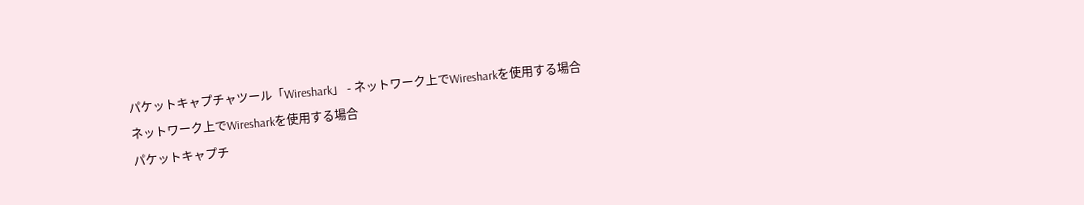パケットキャプチャツール「Wireshark」 - ネットワーク上でWiresharkを使用する場合
ネットワーク上でWiresharkを使用する場合
パケットキャプチ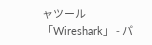ャツール「Wireshark」 - パ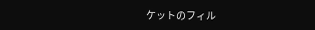ケットのフィル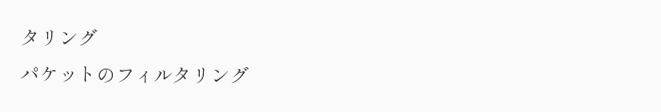タリング
パケットのフィルタリング